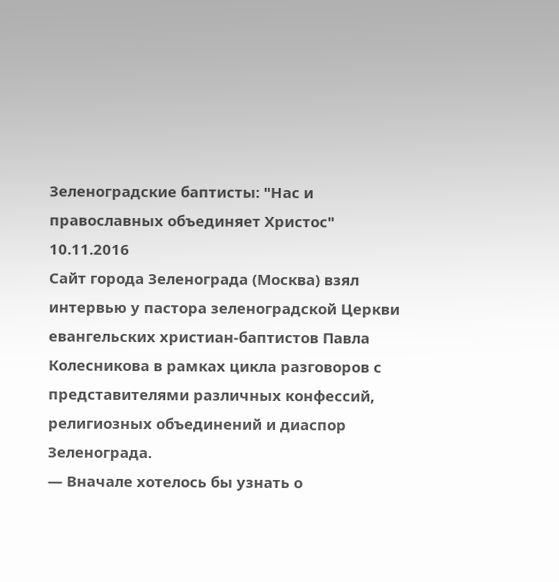Зеленоградские баптисты: "Нас и православных объединяет Христос"
10.11.2016
Сайт города Зеленограда (Москва) взял интервью у пастора зеленоградской Церкви евангельских христиан-баптистов Павла Колесникова в рамках цикла разговоров с представителями различных конфессий, религиозных объединений и диаспор Зеленограда.
— Вначале хотелось бы узнать о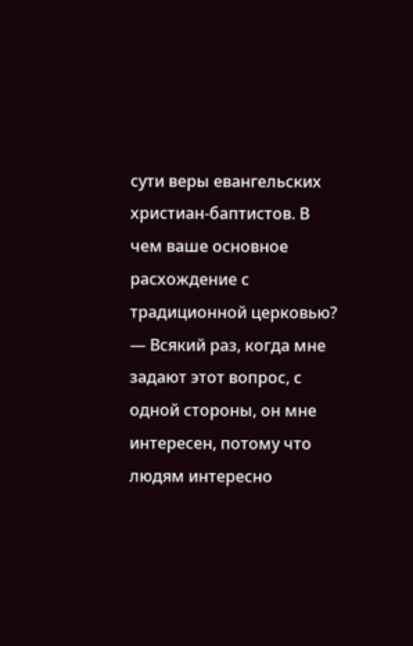сути веры евангельских христиан-баптистов. В чем ваше основное расхождение с традиционной церковью?
— Всякий раз, когда мне задают этот вопрос, с одной стороны, он мне интересен, потому что людям интересно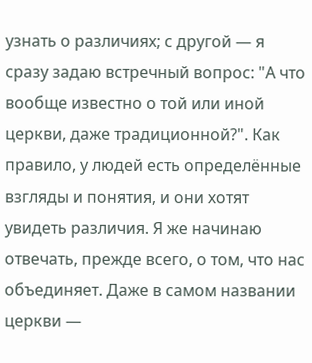узнать о различиях; с другой — я сразу задаю встречный вопрос: "А что вообще известно о той или иной церкви, даже традиционной?". Как правило, у людей есть определённые взгляды и понятия, и они хотят увидеть различия. Я же начинаю отвечать, прежде всего, о том, что нас объединяет. Даже в самом названии церкви —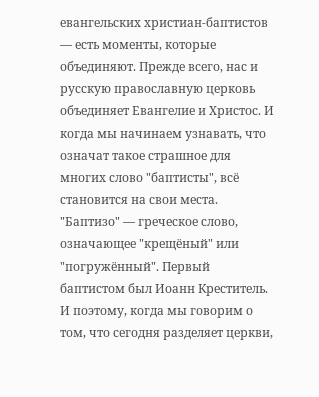евангельских христиан-баптистов — есть моменты, которые объединяют. Прежде всего, нас и русскую православную церковь объединяет Евангелие и Христос. И когда мы начинаем узнавать, что означат такое страшное для многих слово "баптисты", всё становится на свои места. "Баптизо" — греческое слово, означающее "крещёный" или "погружённый". Первый баптистом был Иоанн Креститель. И поэтому, когда мы говорим о том, что сегодня разделяет церкви,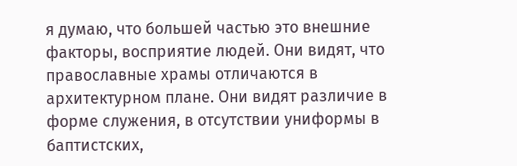я думаю, что большей частью это внешние факторы, восприятие людей. Они видят, что православные храмы отличаются в архитектурном плане. Они видят различие в форме служения, в отсутствии униформы в баптистских,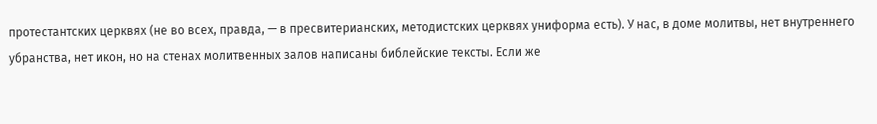протестантских церквях (не во всех, правда, — в пресвитерианских, методистских церквях униформа есть). У нас, в доме молитвы, нет внутреннего убранства, нет икон, но на стенах молитвенных залов написаны библейские тексты. Если же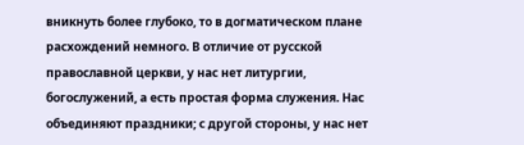вникнуть более глубоко, то в догматическом плане расхождений немного. В отличие от русской православной церкви, у нас нет литургии, богослужений, а есть простая форма служения. Нас объединяют праздники; с другой стороны, у нас нет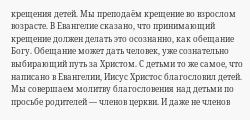крещения детей. Мы преподаём крещение во взрослом возрасте. В Евангелие сказано, что принимающий крещение должен делать это осознанно, как обещание Богу. Обещание может дать человек, уже сознательно выбирающий путь за Христом. С детьми то же самое, что написано в Евангелии, Иисус Христос благословил детей. Мы совершаем молитву благословения над детьми по просьбе родителей — членов церкви. И даже не членов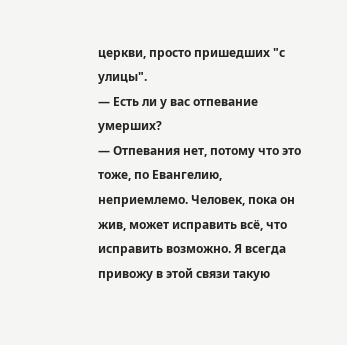церкви, просто пришедших "с улицы".
— Есть ли у вас отпевание умерших?
— Отпевания нет, потому что это тоже, по Евангелию, неприемлемо. Человек, пока он жив, может исправить всё, что исправить возможно. Я всегда привожу в этой связи такую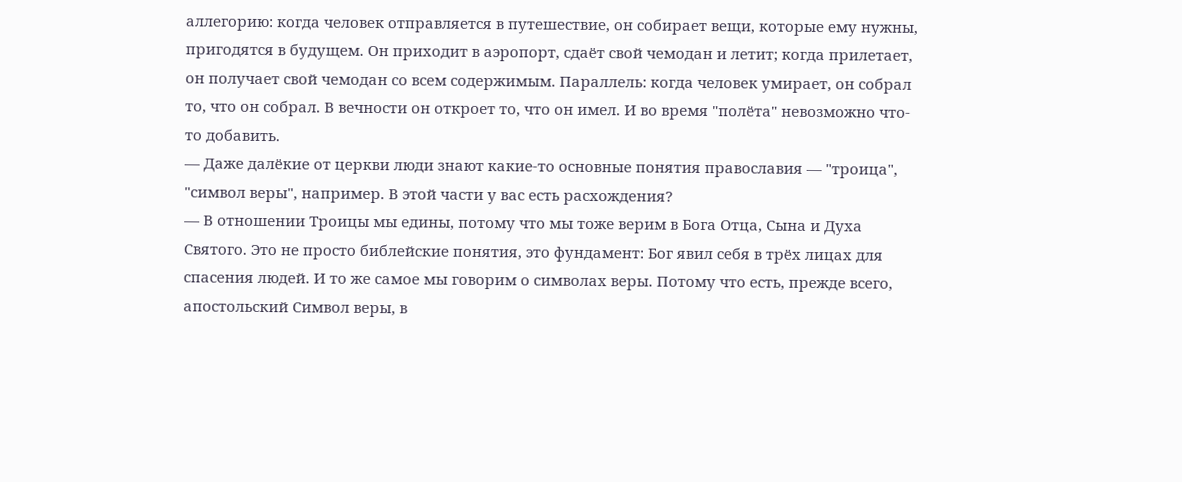аллегорию: когда человек отправляется в путешествие, он собирает вещи, которые ему нужны, пригодятся в будущем. Он приходит в аэропорт, сдаёт свой чемодан и летит; когда прилетает, он получает свой чемодан со всем содержимым. Параллель: когда человек умирает, он собрал то, что он собрал. В вечности он откроет то, что он имел. И во время "полёта" невозможно что-то добавить.
— Даже далёкие от церкви люди знают какие-то основные понятия православия — "троица", "символ веры", например. В этой части у вас есть расхождения?
— В отношении Троицы мы едины, потому что мы тоже верим в Бога Отца, Сына и Духа Святого. Это не просто библейские понятия, это фундамент: Бог явил себя в трёх лицах для спасения людей. И то же самое мы говорим о символах веры. Потому что есть, прежде всего, апостольский Символ веры, в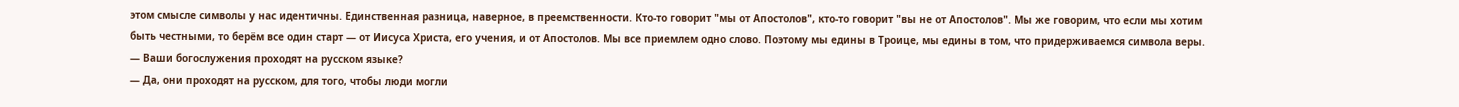этом смысле символы у нас идентичны. Единственная разница, наверное, в преемственности. Кто-то говорит "мы от Апостолов", кто-то говорит "вы не от Апостолов". Мы же говорим, что если мы хотим быть честными, то берём все один старт — от Иисуса Христа, его учения, и от Апостолов. Мы все приемлем одно слово. Поэтому мы едины в Троице, мы едины в том, что придерживаемся символа веры.
— Ваши богослужения проходят на русском языке?
— Да, они проходят на русском, для того, чтобы люди могли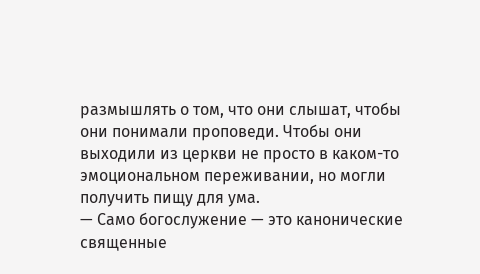размышлять о том, что они слышат, чтобы они понимали проповеди. Чтобы они выходили из церкви не просто в каком-то эмоциональном переживании, но могли получить пищу для ума.
— Само богослужение — это канонические священные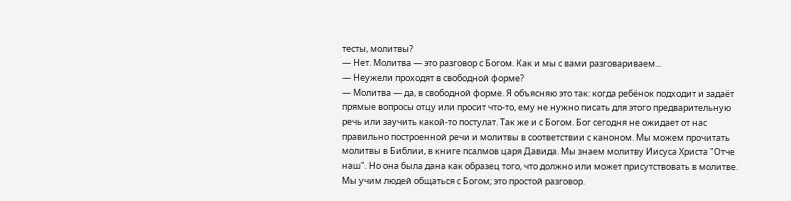тесты, молитвы?
— Нет. Молитва — это разговор с Богом. Как и мы с вами разговариваем...
— Неужели проходят в свободной форме?
— Молитва — да, в свободной форме. Я объясняю это так: когда ребёнок подходит и задаёт прямые вопросы отцу или просит что-то, ему не нужно писать для этого предварительную речь или заучить какой-то постулат. Так же и с Богом. Бог сегодня не ожидает от нас правильно построенной речи и молитвы в соответствии с каноном. Мы можем прочитать молитвы в Библии, в книге псалмов царя Давида. Мы знаем молитву Иисуса Христа "Отче наш". Но она была дана как образец того, что должно или может присутствовать в молитве. Мы учим людей общаться с Богом; это простой разговор.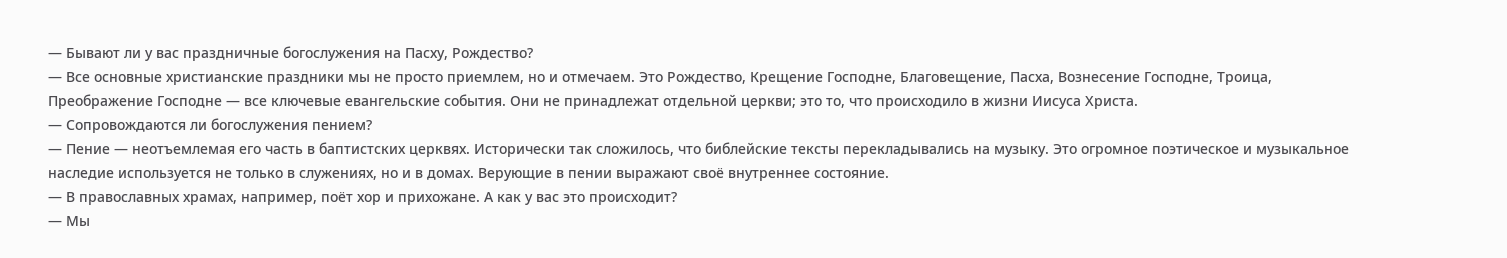— Бывают ли у вас праздничные богослужения на Пасху, Рождество?
— Все основные христианские праздники мы не просто приемлем, но и отмечаем. Это Рождество, Крещение Господне, Благовещение, Пасха, Вознесение Господне, Троица, Преображение Господне — все ключевые евангельские события. Они не принадлежат отдельной церкви; это то, что происходило в жизни Иисуса Христа.
— Сопровождаются ли богослужения пением?
— Пение — неотъемлемая его часть в баптистских церквях. Исторически так сложилось, что библейские тексты перекладывались на музыку. Это огромное поэтическое и музыкальное наследие используется не только в служениях, но и в домах. Верующие в пении выражают своё внутреннее состояние.
— В православных храмах, например, поёт хор и прихожане. А как у вас это происходит?
— Мы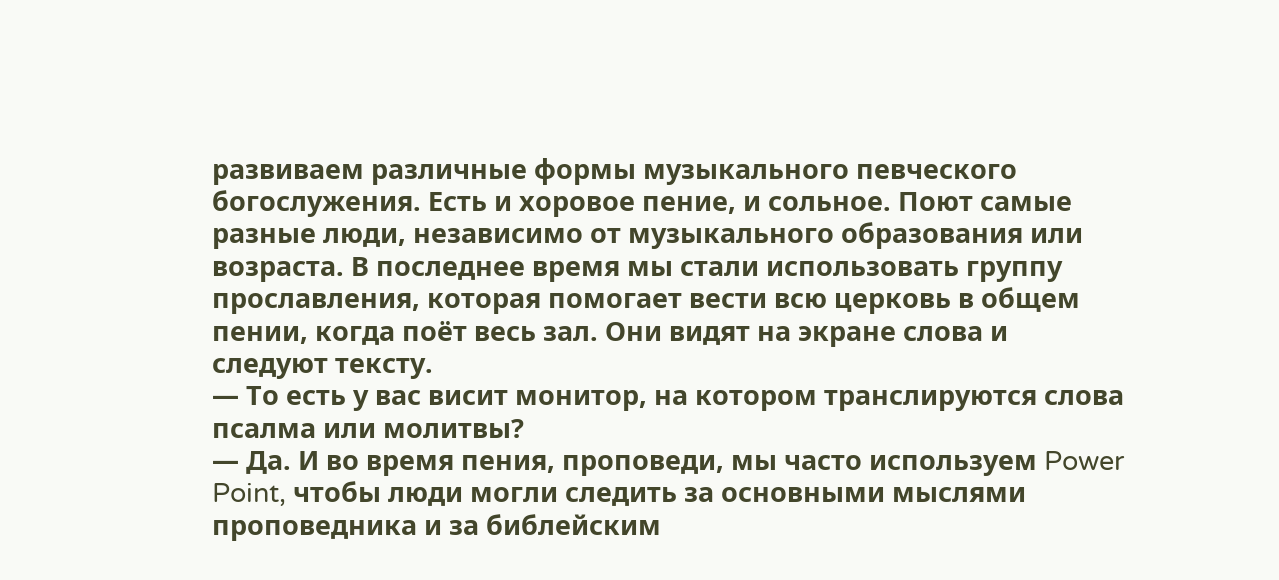развиваем различные формы музыкального певческого богослужения. Есть и хоровое пение, и сольное. Поют самые разные люди, независимо от музыкального образования или возраста. В последнее время мы стали использовать группу прославления, которая помогает вести всю церковь в общем пении, когда поёт весь зал. Они видят на экране слова и следуют тексту.
— То есть у вас висит монитор, на котором транслируются слова псалма или молитвы?
— Да. И во время пения, проповеди, мы часто используем Power Point, чтобы люди могли следить за основными мыслями проповедника и за библейским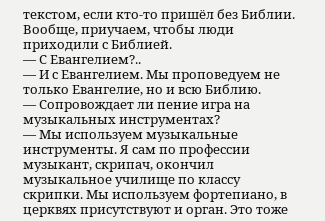текстом, если кто-то пришёл без Библии. Вообще, приучаем, чтобы люди приходили с Библией.
— С Евангелием?..
— И с Евангелием. Мы проповедуем не только Евангелие, но и всю Библию.
— Сопровождает ли пение игра на музыкальных инструментах?
— Мы используем музыкальные инструменты. Я сам по профессии музыкант, скрипач, окончил музыкальное училище по классу скрипки. Мы используем фортепиано, в церквях присутствуют и орган. Это тоже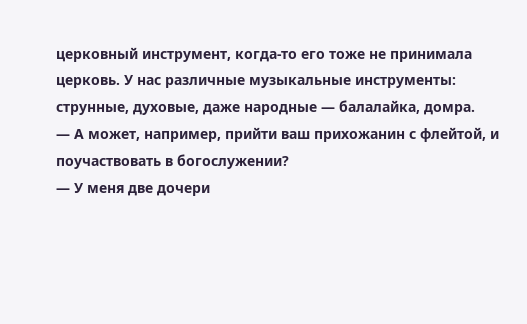церковный инструмент, когда-то его тоже не принимала церковь. У нас различные музыкальные инструменты: струнные, духовые, даже народные — балалайка, домра.
— А может, например, прийти ваш прихожанин с флейтой, и поучаствовать в богослужении?
— У меня две дочери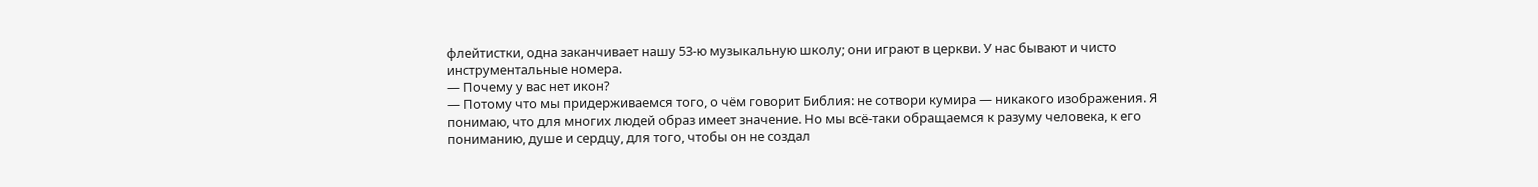флейтистки, одна заканчивает нашу 53-ю музыкальную школу; они играют в церкви. У нас бывают и чисто инструментальные номера.
— Почему у вас нет икон?
— Потому что мы придерживаемся того, о чём говорит Библия: не сотвори кумира — никакого изображения. Я понимаю, что для многих людей образ имеет значение. Но мы всё-таки обращаемся к разуму человека, к его пониманию, душе и сердцу, для того, чтобы он не создал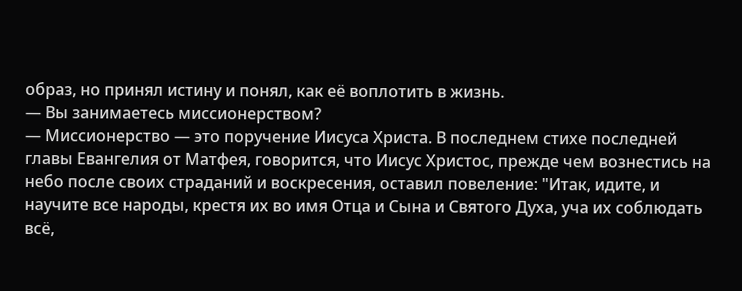образ, но принял истину и понял, как её воплотить в жизнь.
— Вы занимаетесь миссионерством?
— Миссионерство — это поручение Иисуса Христа. В последнем стихе последней главы Евангелия от Матфея, говорится, что Иисус Христос, прежде чем вознестись на небо после своих страданий и воскресения, оставил повеление: "Итак, идите, и научите все народы, крестя их во имя Отца и Сына и Святого Духа, уча их соблюдать всё,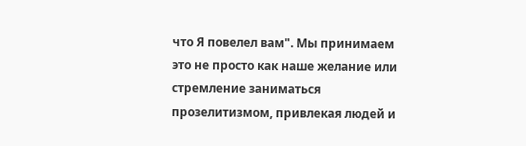что Я повелел вам". Мы принимаем это не просто как наше желание или стремление заниматься прозелитизмом, привлекая людей и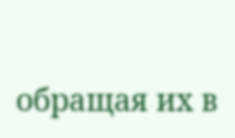обращая их в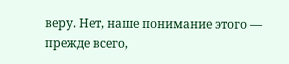веру. Нет, наше понимание этого — прежде всего,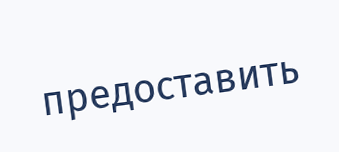предоставить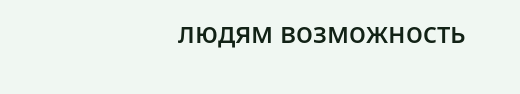людям возможность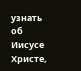узнать об Иисусе Христе,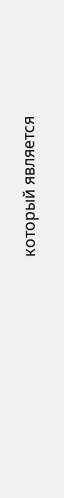который является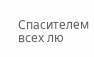Спасителем всех лю